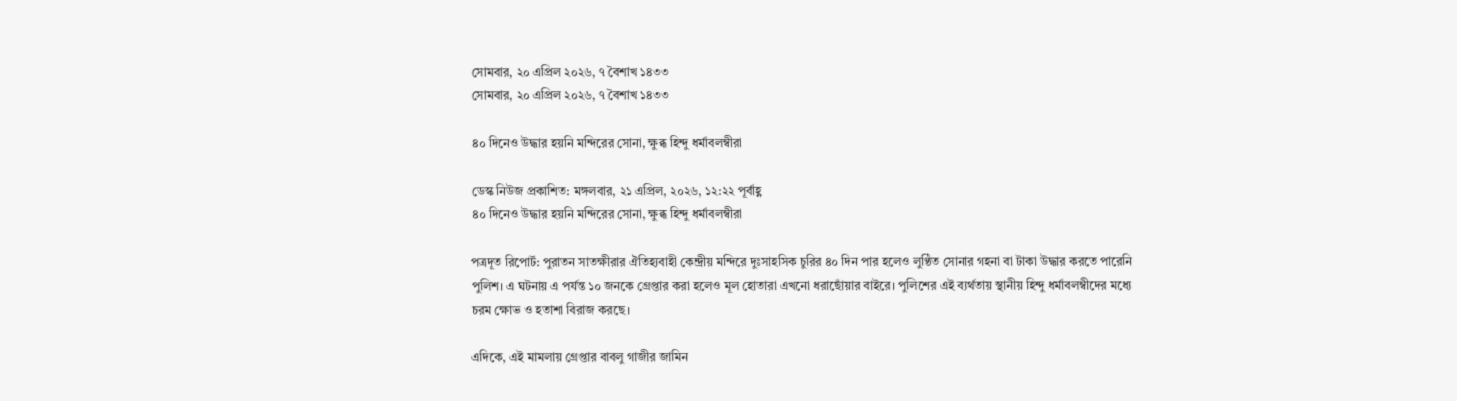সোমবার, ২০ এপ্রিল ২০২৬, ৭ বৈশাখ ১৪৩৩
সোমবার, ২০ এপ্রিল ২০২৬, ৭ বৈশাখ ১৪৩৩

৪০ দিনেও উদ্ধার হয়নি মন্দিরের সোনা, ক্ষুব্ধ হিন্দু ধর্মাবলম্বীরা

ডেস্ক নিউজ প্রকাশিত: মঙ্গলবার, ২১ এপ্রিল, ২০২৬, ১২:২২ পূর্বাহ্ণ
৪০ দিনেও উদ্ধার হয়নি মন্দিরের সোনা, ক্ষুব্ধ হিন্দু ধর্মাবলম্বীরা

পত্রদূত রিপোর্ট: পুরাতন সাতক্ষীরার ঐতিহ্যবাহী কেন্দ্রীয় মন্দিরে দুঃসাহসিক চুরির ৪০ দিন পার হলেও লুণ্ঠিত সোনার গহনা বা টাকা উদ্ধার করতে পারেনি পুলিশ। এ ঘটনায় এ পর্যন্ত ১০ জনকে গ্রেপ্তার করা হলেও মূল হোতারা এখনো ধরাছোঁয়ার বাইরে। পুলিশের এই ব্যর্থতায় স্থানীয় হিন্দু ধর্মাবলম্বীদের মধ্যে চরম ক্ষোভ ও হতাশা বিরাজ করছে।

এদিকে, এই মামলায় গ্রেপ্তার বাবলু গাজীর জামিন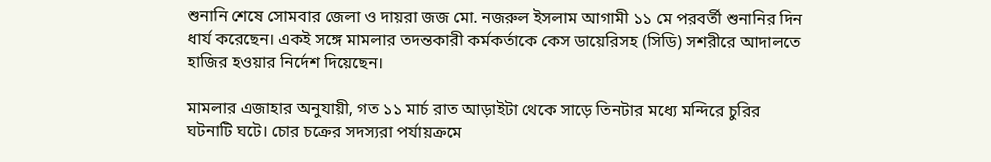শুনানি শেষে সোমবার জেলা ও দায়রা জজ মো. নজরুল ইসলাম আগামী ১১ মে পরবর্তী শুনানির দিন ধার্য করেছেন। একই সঙ্গে মামলার তদন্তকারী কর্মকর্তাকে কেস ডায়েরিসহ (সিডি) সশরীরে আদালতে হাজির হওয়ার নির্দেশ দিয়েছেন।

মামলার এজাহার অনুযায়ী, গত ১১ মার্চ রাত আড়াইটা থেকে সাড়ে তিনটার মধ্যে মন্দিরে চুরির ঘটনাটি ঘটে। চোর চক্রের সদস্যরা পর্যায়ক্রমে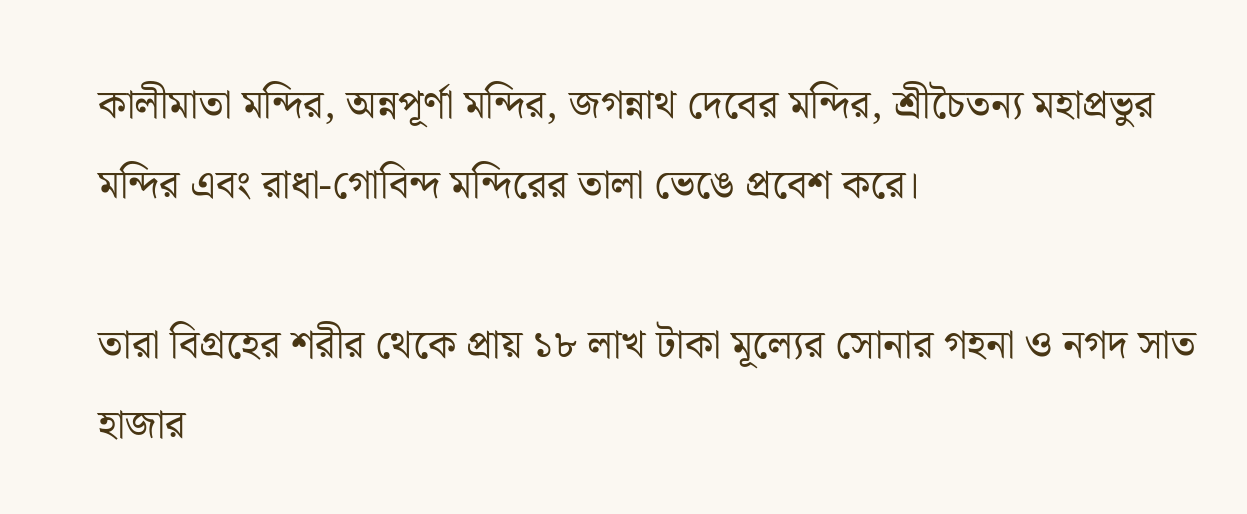কালীমাতা মন্দির, অন্নপূর্ণা মন্দির, জগন্নাথ দেবের মন্দির, শ্রীচৈতন্য মহাপ্রভুর মন্দির এবং রাধা-গোবিন্দ মন্দিরের তালা ভেঙে প্রবেশ করে।

তারা বিগ্রহের শরীর থেকে প্রায় ১৮ লাখ টাকা মূল্যের সোনার গহনা ও নগদ সাত হাজার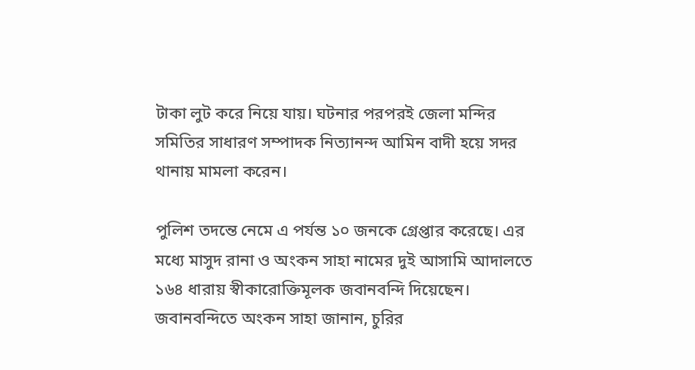টাকা লুট করে নিয়ে যায়। ঘটনার পরপরই জেলা মন্দির সমিতির সাধারণ সম্পাদক নিত্যানন্দ আমিন বাদী হয়ে সদর থানায় মামলা করেন।

পুলিশ তদন্তে নেমে এ পর্যন্ত ১০ জনকে গ্রেপ্তার করেছে। এর মধ্যে মাসুদ রানা ও অংকন সাহা নামের দুই আসামি আদালতে ১৬৪ ধারায় স্বীকারোক্তিমূলক জবানবন্দি দিয়েছেন। জবানবন্দিতে অংকন সাহা জানান, চুরির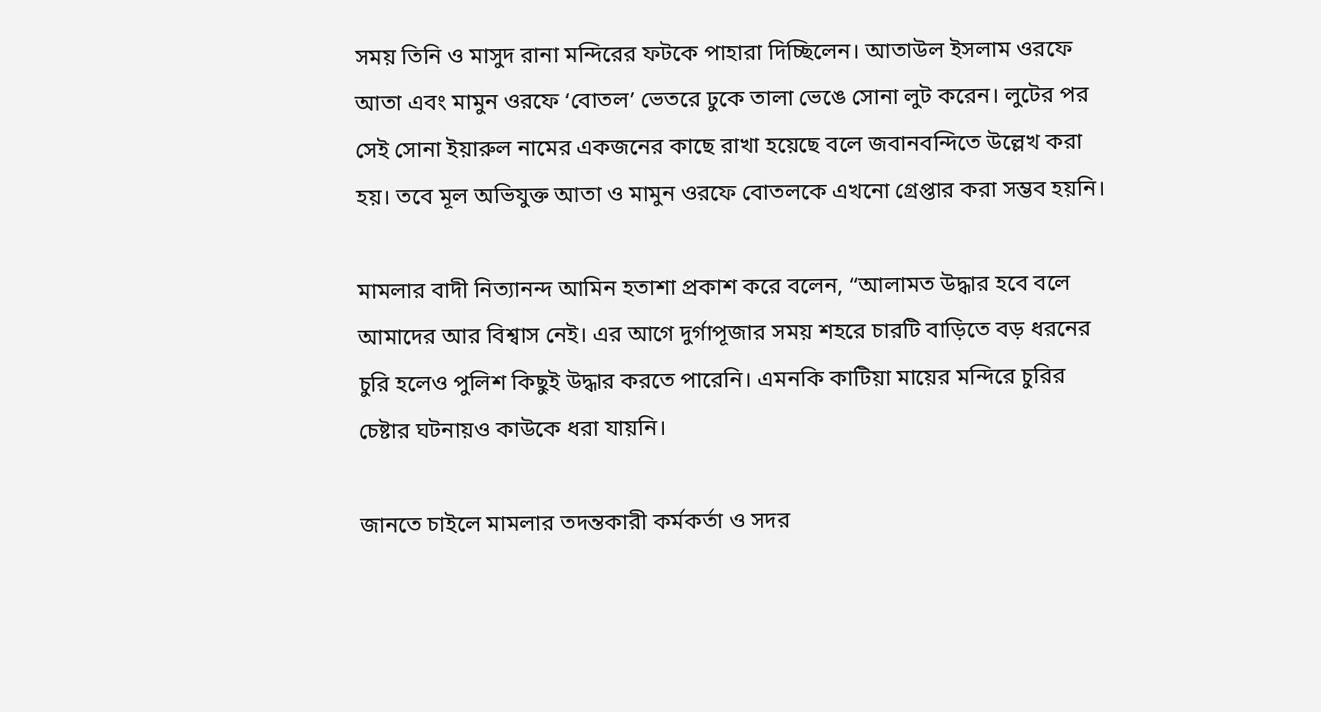সময় তিনি ও মাসুদ রানা মন্দিরের ফটকে পাহারা দিচ্ছিলেন। আতাউল ইসলাম ওরফে আতা এবং মামুন ওরফে ‘বোতল’ ভেতরে ঢুকে তালা ভেঙে সোনা লুট করেন। লুটের পর সেই সোনা ইয়ারুল নামের একজনের কাছে রাখা হয়েছে বলে জবানবন্দিতে উল্লেখ করা হয়। তবে মূল অভিযুক্ত আতা ও মামুন ওরফে বোতলকে এখনো গ্রেপ্তার করা সম্ভব হয়নি।

মামলার বাদী নিত্যানন্দ আমিন হতাশা প্রকাশ করে বলেন, “আলামত উদ্ধার হবে বলে আমাদের আর বিশ্বাস নেই। এর আগে দুর্গাপূজার সময় শহরে চারটি বাড়িতে বড় ধরনের চুরি হলেও পুলিশ কিছুই উদ্ধার করতে পারেনি। এমনকি কাটিয়া মায়ের মন্দিরে চুরির চেষ্টার ঘটনায়ও কাউকে ধরা যায়নি।

জানতে চাইলে মামলার তদন্তকারী কর্মকর্তা ও সদর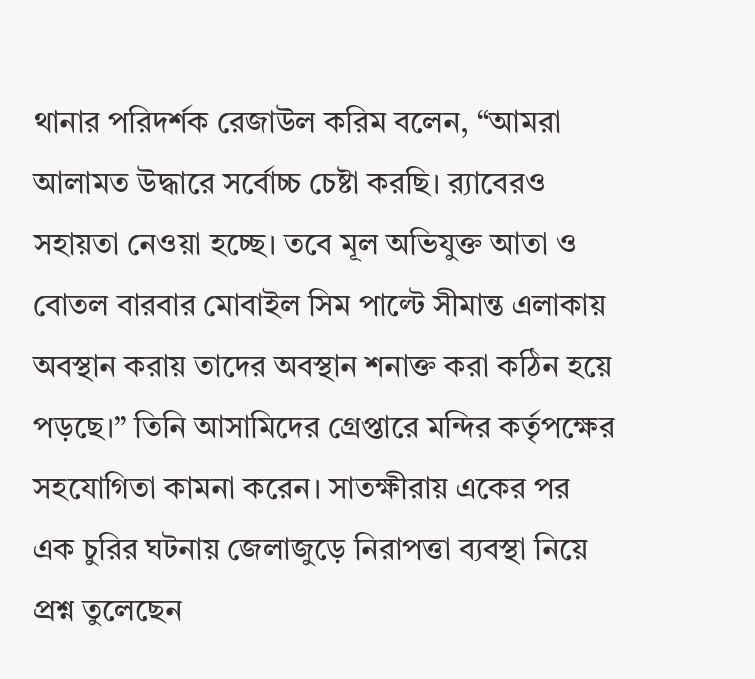থানার পরিদর্শক রেজাউল করিম বলেন, “আমরা আলামত উদ্ধারে সর্বোচ্চ চেষ্টা করছি। র‌্যাবেরও সহায়তা নেওয়া হচ্ছে। তবে মূল অভিযুক্ত আতা ও বোতল বারবার মোবাইল সিম পাল্টে সীমান্ত এলাকায় অবস্থান করায় তাদের অবস্থান শনাক্ত করা কঠিন হয়ে পড়ছে।” তিনি আসামিদের গ্রেপ্তারে মন্দির কর্তৃপক্ষের সহযোগিতা কামনা করেন। সাতক্ষীরায় একের পর এক চুরির ঘটনায় জেলাজুড়ে নিরাপত্তা ব্যবস্থা নিয়ে প্রশ্ন তুলেছেন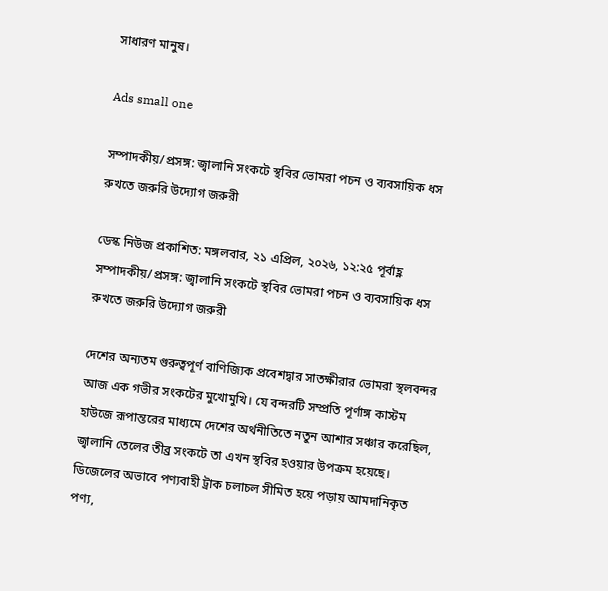সাধারণ মানুষ।

Ads small one

সম্পাদকীয়/প্রসঙ্গ: জ্বালানি সংকটে স্থবির ভোমরা পচন ও ব্যবসায়িক ধস রুখতে জরুরি উদ্যোগ জরুরী

ডেস্ক নিউজ প্রকাশিত: মঙ্গলবার, ২১ এপ্রিল, ২০২৬, ১২:২৫ পূর্বাহ্ণ
সম্পাদকীয়/প্রসঙ্গ: জ্বালানি সংকটে স্থবির ভোমরা পচন ও ব্যবসায়িক ধস রুখতে জরুরি উদ্যোগ জরুরী

দেশের অন্যতম গুরুত্বপূর্ণ বাণিজ্যিক প্রবেশদ্বার সাতক্ষীরার ভোমরা স্থলবন্দর আজ এক গভীর সংকটের মুখোমুখি। যে বন্দরটি সম্প্রতি পূর্ণাঙ্গ কাস্টম হাউজে রূপান্তরের মাধ্যমে দেশের অর্থনীতিতে নতুন আশার সঞ্চার করেছিল, জ্বালানি তেলের তীব্র সংকটে তা এখন স্থবির হওয়ার উপক্রম হয়েছে। ডিজেলের অভাবে পণ্যবাহী ট্রাক চলাচল সীমিত হয়ে পড়ায় আমদানিকৃত পণ্য,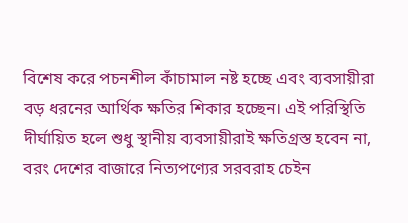বিশেষ করে পচনশীল কাঁচামাল নষ্ট হচ্ছে এবং ব্যবসায়ীরা বড় ধরনের আর্থিক ক্ষতির শিকার হচ্ছেন। এই পরিস্থিতি দীর্ঘায়িত হলে শুধু স্থানীয় ব্যবসায়ীরাই ক্ষতিগ্রস্ত হবেন না, বরং দেশের বাজারে নিত্যপণ্যের সরবরাহ চেইন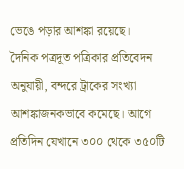ভেঙে পড়ার আশঙ্কা রয়েছে।
দৈনিক পত্রদূত পত্রিকার প্রতিবেদন অনুযায়ী, বন্দরে ট্রাকের সংখ্যা আশঙ্কাজনকভাবে কমেছে। আগে প্রতিদিন যেখানে ৩০০ থেকে ৩৫০টি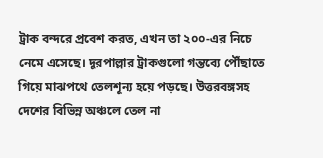ট্রাক বন্দরে প্রবেশ করত, এখন তা ২০০-এর নিচে নেমে এসেছে। দূরপাল্লার ট্রাকগুলো গন্তব্যে পৌঁছাতে গিয়ে মাঝপথে তেলশূন্য হয়ে পড়ছে। উত্তরবঙ্গসহ দেশের বিভিন্ন অঞ্চলে তেল না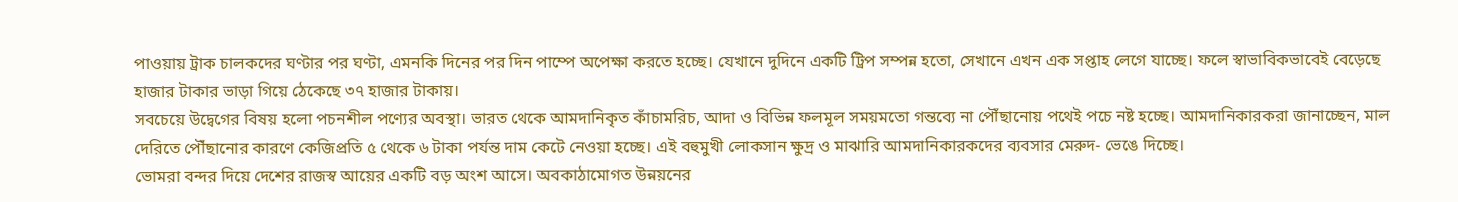পাওয়ায় ট্রাক চালকদের ঘণ্টার পর ঘণ্টা, এমনকি দিনের পর দিন পাম্পে অপেক্ষা করতে হচ্ছে। যেখানে দুদিনে একটি ট্রিপ সম্পন্ন হতো, সেখানে এখন এক সপ্তাহ লেগে যাচ্ছে। ফলে স্বাভাবিকভাবেই বেড়েছে হাজার টাকার ভাড়া গিয়ে ঠেকেছে ৩৭ হাজার টাকায়।
সবচেয়ে উদ্বেগের বিষয় হলো পচনশীল পণ্যের অবস্থা। ভারত থেকে আমদানিকৃত কাঁচামরিচ, আদা ও বিভিন্ন ফলমূল সময়মতো গন্তব্যে না পৌঁছানোয় পথেই পচে নষ্ট হচ্ছে। আমদানিকারকরা জানাচ্ছেন, মাল দেরিতে পৌঁছানোর কারণে কেজিপ্রতি ৫ থেকে ৬ টাকা পর্যন্ত দাম কেটে নেওয়া হচ্ছে। এই বহুমুখী লোকসান ক্ষুদ্র ও মাঝারি আমদানিকারকদের ব্যবসার মেরুদ- ভেঙে দিচ্ছে।
ভোমরা বন্দর দিয়ে দেশের রাজস্ব আয়ের একটি বড় অংশ আসে। অবকাঠামোগত উন্নয়নের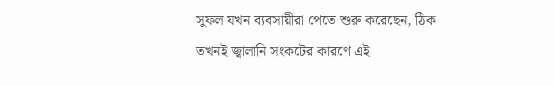সুফল যখন ব্যবসায়ীরা পেতে শুরু করেছেন, ঠিক তখনই জ্বালানি সংকটের কারণে এই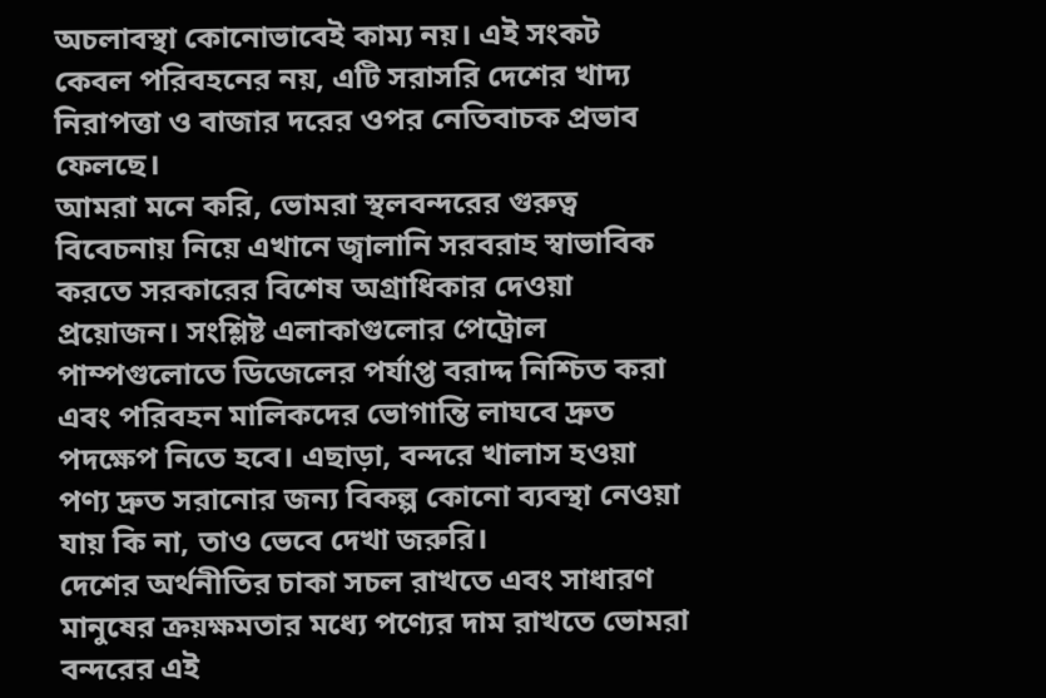অচলাবস্থা কোনোভাবেই কাম্য নয়। এই সংকট কেবল পরিবহনের নয়, এটি সরাসরি দেশের খাদ্য নিরাপত্তা ও বাজার দরের ওপর নেতিবাচক প্রভাব ফেলছে।
আমরা মনে করি, ভোমরা স্থলবন্দরের গুরুত্ব বিবেচনায় নিয়ে এখানে জ্বালানি সরবরাহ স্বাভাবিক করতে সরকারের বিশেষ অগ্রাধিকার দেওয়া প্রয়োজন। সংশ্লিষ্ট এলাকাগুলোর পেট্রোল পাম্পগুলোতে ডিজেলের পর্যাপ্ত বরাদ্দ নিশ্চিত করা এবং পরিবহন মালিকদের ভোগান্তি লাঘবে দ্রুত পদক্ষেপ নিতে হবে। এছাড়া, বন্দরে খালাস হওয়া পণ্য দ্রুত সরানোর জন্য বিকল্প কোনো ব্যবস্থা নেওয়া যায় কি না, তাও ভেবে দেখা জরুরি।
দেশের অর্থনীতির চাকা সচল রাখতে এবং সাধারণ মানুষের ক্রয়ক্ষমতার মধ্যে পণ্যের দাম রাখতে ভোমরা বন্দরের এই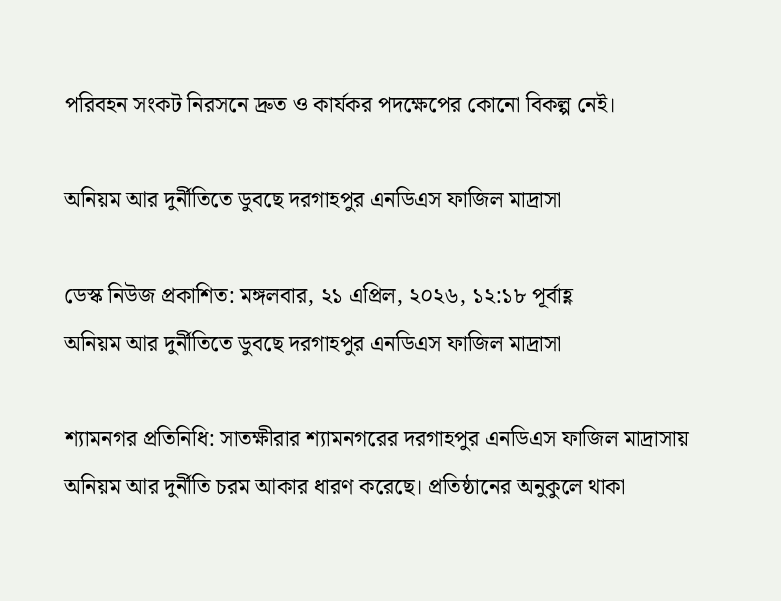পরিবহন সংকট নিরসনে দ্রুত ও কার্যকর পদক্ষেপের কোনো বিকল্প নেই।

অনিয়ম আর দুর্নীতিতে ডুবছে দরগাহপুর এনডিএস ফাজিল মাদ্রাসা

ডেস্ক নিউজ প্রকাশিত: মঙ্গলবার, ২১ এপ্রিল, ২০২৬, ১২:১৮ পূর্বাহ্ণ
অনিয়ম আর দুর্নীতিতে ডুবছে দরগাহপুর এনডিএস ফাজিল মাদ্রাসা

শ্যামনগর প্রতিনিধি: সাতক্ষীরার শ্যামনগরের দরগাহপুর এনডিএস ফাজিল মাদ্রাসায় অনিয়ম আর দুর্নীতি চরম আকার ধারণ করেছে। প্রতিষ্ঠানের অনুকুলে থাকা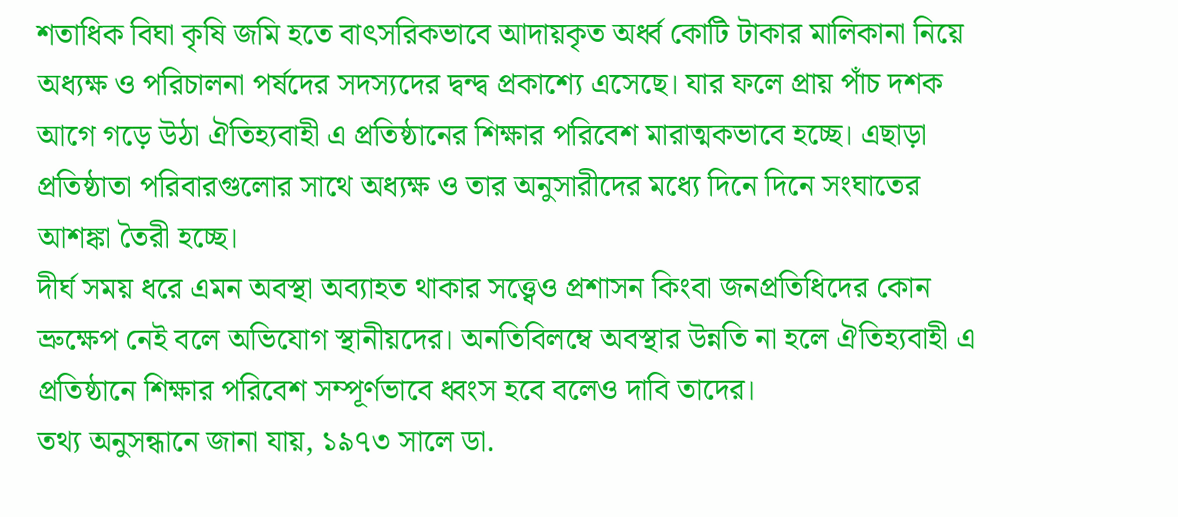শতাধিক বিঘা কৃষি জমি হতে বাৎসরিকভাবে আদায়কৃত অর্ধ্ব কোটি টাকার মালিকানা নিয়ে অধ্যক্ষ ও পরিচালনা পর্ষদের সদস্যদের দ্বন্দ্ব প্রকাশ্যে এসেছে। যার ফলে প্রায় পাঁচ দশক আগে গড়ে উঠা ঐতিহ্যবাহী এ প্রতিষ্ঠানের শিক্ষার পরিবেশ মারাত্মকভাবে হচ্ছে। এছাড়া প্রতিষ্ঠাতা পরিবারগুলোর সাথে অধ্যক্ষ ও তার অনুসারীদের মধ্যে দিনে দিনে সংঘাতের আশঙ্কা তৈরী হচ্ছে।
দীর্ঘ সময় ধরে এমন অবস্থা অব্যাহত থাকার সত্ত্বেও প্রশাসন কিংবা জনপ্রতিধিদের কোন ভ্রুক্ষেপ নেই বলে অভিযোগ স্থানীয়দের। অনতিবিলম্বে অবস্থার উন্নতি না হলে ঐতিহ্যবাহী এ প্রতিষ্ঠানে শিক্ষার পরিবেশ সম্পূর্ণভাবে ধ্বংস হবে বলেও দাবি তাদের।
তথ্য অনুসন্ধানে জানা যায়, ১৯৭৩ সালে ডা.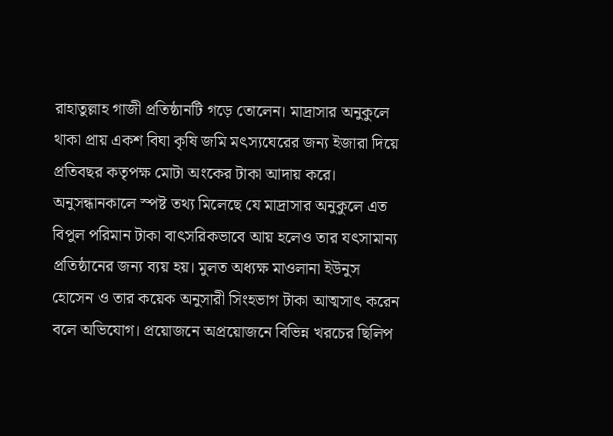রাহাতুল্লাহ গাজী প্রতিষ্ঠানটি গড়ে তোলেন। মাদ্রাসার অনুকুলে থাকা প্রায় একশ বিঘা কৃষি জমি মৎস্যঘেরের জন্য ইজারা দিয়ে প্রতিবছর কতৃপক্ষ মোটা অংকের টাকা আদায় করে।
অনুসন্ধানকালে স্পষ্ট তথ্য মিলেছে যে মাদ্রাসার অনুকুলে এত বিপুল পরিমান টাকা বাৎসরিকভাবে আয় হলেও তার যৎসামান্য প্রতিষ্ঠানের জন্য ব্যয় হয়। মুলত অধ্যক্ষ মাওলানা ইউনুস হোসেন ও তার কয়েক অনুসারী সিংহভাগ টাকা আত্মসাৎ করেন বলে অভিযোগ। প্রয়োজনে অপ্রয়োজনে বিভিন্ন খরচের ছিলিপ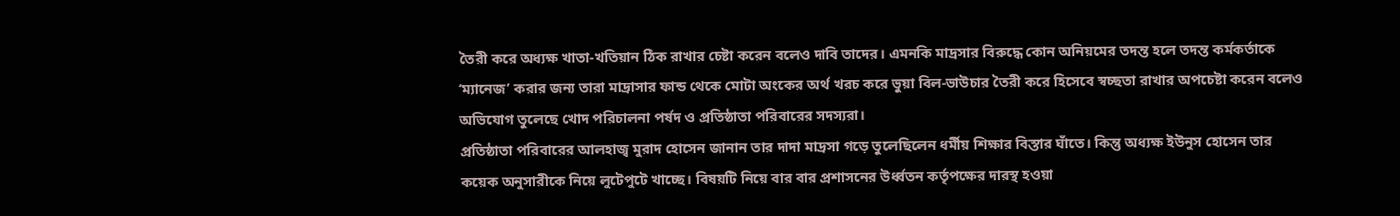তৈরী করে অধ্যক্ষ খাতা-খতিয়ান ঠিক রাখার চেষ্টা করেন বলেও দাবি তাদের। এমনকি মাদ্রসার বিরুদ্ধে কোন অনিয়মের তদন্ত হলে তদন্ত কর্মকর্তাকে ‘ম্যানেজ’ করার জন্য তারা মাদ্রাসার ফান্ড থেকে মোটা অংকের অর্থ খরচ করে ভুয়া বিল-ভাউচার তৈরী করে হিসেবে স্বচ্ছতা রাখার অপচেষ্টা করেন বলেও অভিযোগ তুলেছে খোদ পরিচালনা পর্ষদ ও প্রতিষ্ঠাতা পরিবারের সদস্যরা।
প্রতিষ্ঠাতা পরিবারের আলহাজ্ব মুরাদ হোসেন জানান তার দাদা মাদ্রসা গড়ে তুলেছিলেন ধর্মীয় শিক্ষার বিস্তার ঘাঁতে। কিন্তু অধ্যক্ষ ইউনুস হোসেন তার কয়েক অনুসারীকে নিয়ে লুটেপুটে খাচ্ছে। বিষয়টি নিয়ে বার বার প্রশাসনের উর্ধ্বতন কর্তৃপক্ষের দারস্থ হওয়া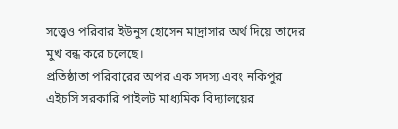সত্ত্বেও পরিবার ইউনুস হোসেন মাদ্রাসার অর্থ দিয়ে তাদের মুখ বন্ধ করে চলেছে।
প্রতিষ্ঠাতা পরিবারের অপর এক সদস্য এবং নকিপুর এইচসি সরকারি পাইলট মাধ্যমিক বিদ্যালয়ের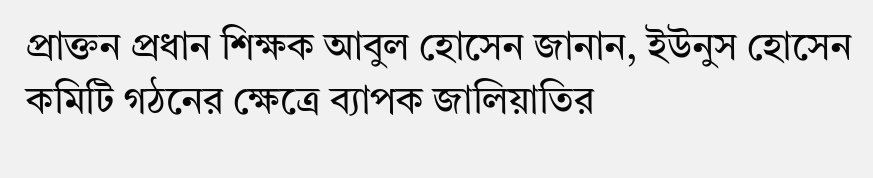প্রাক্তন প্রধান শিক্ষক আবুল হোসেন জানান, ইউনুস হোসেন কমিটি গঠনের ক্ষেত্রে ব্যাপক জালিয়াতির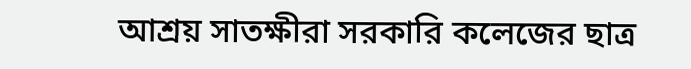আশ্রয় সাতক্ষীরা সরকারি কলেজের ছাত্র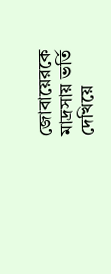জোবায়েরকে মাদ্রসায় ভর্তি দেখিয়ে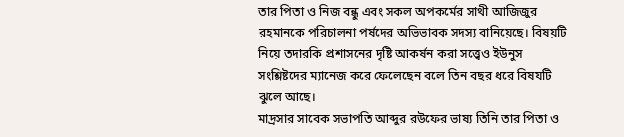তার পিতা ও নিজ বন্ধু এবং সকল অপকর্মের সাথী আজিজুর রহমানকে পরিচালনা পর্ষদের অভিভাবক সদস্য বানিয়েছে। বিষয়টি নিয়ে তদারকি প্রশাসনের দৃষ্টি আকর্ষন করা সত্ত্বেও ইউনুস সংশ্লিষ্টদের ম্যানেজ করে ফেলেছেন বলে তিন বছর ধরে বিষযটি ঝুলে আছে।
মাদ্রসার সাবেক সভাপতি আব্দুর রউফের ভাষ্য তিনি তার পিতা ও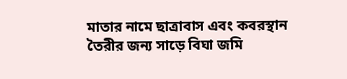মাতার নামে ছাত্রাবাস এবং কবরস্থান তৈরীর জন্য সাড়ে বিঘা জমি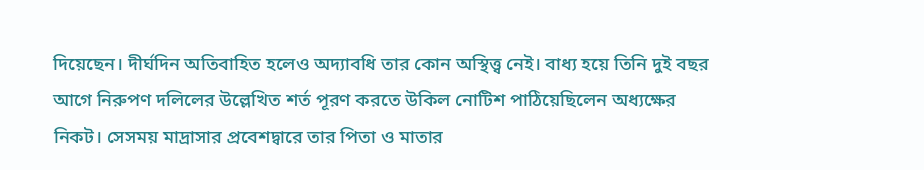দিয়েছেন। দীর্ঘদিন অতিবাহিত হলেও অদ্যাবধি তার কোন অস্থিত্ত্ব নেই। বাধ্য হয়ে তিনি দুই বছর আগে নিরুপণ দলিলের উল্লেখিত শর্ত পূরণ করতে উকিল নোটিশ পাঠিয়েছিলেন অধ্যক্ষের নিকট। সেসময় মাদ্রাসার প্রবেশদ্বারে তার পিতা ও মাতার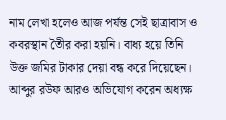নাম লেখা হলেও আজ পর্যন্ত সেই ছাত্রাবাস ও কবরস্থান তৈীর করা হয়নি। বাধ্য হয়ে তিনি উক্ত জমির টাকার দেয়া বন্ধ করে দিয়েছেন।
আব্দুর রউফ আরও অভিযোগ করেন অধ্যক্ষ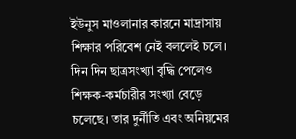ইউনুস মাওলানার কারনে মাদ্রাসায় শিক্ষার পরিবেশ নেই বললেই চলে। দিন দিন ছাত্রসংখ্যা বৃদ্ধি পেলেও শিক্ষক-কর্মচারীর সংখ্যা বেড়ে চলেছে। তার দুর্নীতি এবং অনিয়মের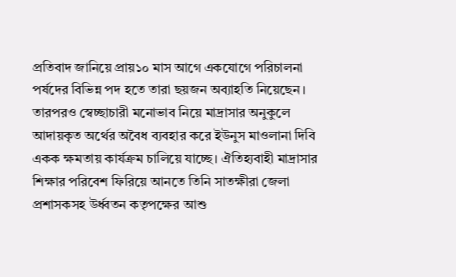প্রতিবাদ জানিয়ে প্রায়১০ মাস আগে একযোগে পরিচালনা পর্ষদের বিভিন্ন পদ হতে তারা ছয়জন অব্যাহতি নিয়েছেন। তারপরও স্বেচ্ছাচারী মনোভাব নিয়ে মাদ্রাসার অনুকুলে আদায়কৃত অর্থের অবৈধ ব্যবহার করে ইউনুস মাওলানা দিবি একক ক্ষমতায় কার্যক্রম চালিয়ে যাচ্ছে। ঐতিহ্যবাহী মাদ্রাসার শিক্ষার পরিবেশ ফিরিয়ে আনতে তিনি সাতক্ষীরা জেলা প্রশাসকসহ উর্ধ্বতন কতৃপক্ষের আশু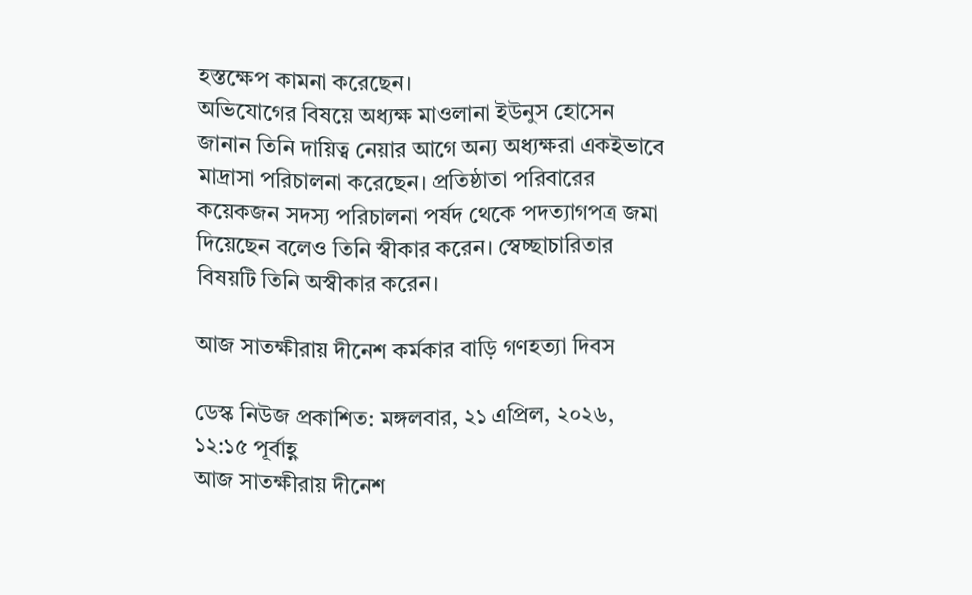হস্তক্ষেপ কামনা করেছেন।
অভিযোগের বিষয়ে অধ্যক্ষ মাওলানা ইউনুস হোসেন জানান তিনি দায়িত্ব নেয়ার আগে অন্য অধ্যক্ষরা একইভাবে মাদ্রাসা পরিচালনা করেছেন। প্রতিষ্ঠাতা পরিবারের কয়েকজন সদস্য পরিচালনা পর্ষদ থেকে পদত্যাগপত্র জমা দিয়েছেন বলেও তিনি স্বীকার করেন। স্বেচ্ছাচারিতার বিষয়টি তিনি অস্বীকার করেন।

আজ সাতক্ষীরায় দীনেশ কর্মকার বাড়ি গণহত্যা দিবস

ডেস্ক নিউজ প্রকাশিত: মঙ্গলবার, ২১ এপ্রিল, ২০২৬, ১২:১৫ পূর্বাহ্ণ
আজ সাতক্ষীরায় দীনেশ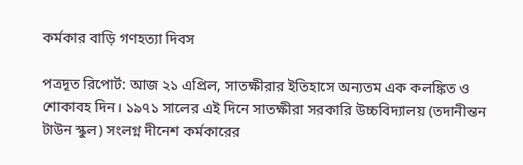কর্মকার বাড়ি গণহত্যা দিবস

পত্রদূত রিপোর্ট: আজ ২১ এপ্রিল, সাতক্ষীরার ইতিহাসে অন্যতম এক কলঙ্কিত ও শোকাবহ দিন। ১৯৭১ সালের এই দিনে সাতক্ষীরা সরকারি উচ্চবিদ্যালয় (তদানীন্তন টাউন স্কুল) সংলগ্ন দীনেশ কর্মকারের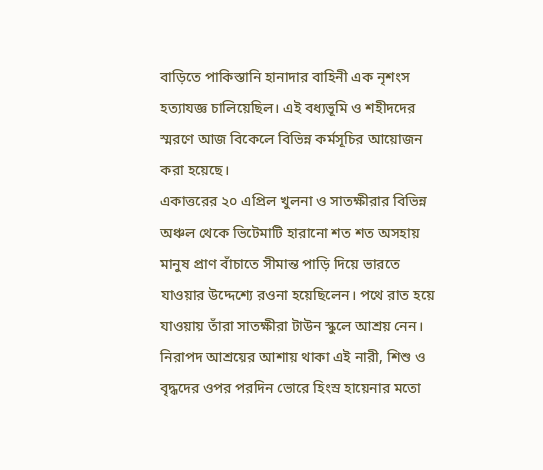বাড়িতে পাকিস্তানি হানাদার বাহিনী এক নৃশংস হত্যাযজ্ঞ চালিয়েছিল। এই বধ্যভূমি ও শহীদদের স্মরণে আজ বিকেলে বিভিন্ন কর্মসূচির আয়োজন করা হয়েছে।
একাত্তরের ২০ এপ্রিল খুলনা ও সাতক্ষীরার বিভিন্ন অঞ্চল থেকে ভিটেমাটি হারানো শত শত অসহায় মানুষ প্রাণ বাঁচাতে সীমান্ত পাড়ি দিয়ে ভারতে যাওয়ার উদ্দেশ্যে রওনা হয়েছিলেন। পথে রাত হয়ে যাওয়ায় তাঁরা সাতক্ষীরা টাউন স্কুলে আশ্রয় নেন। নিরাপদ আশ্রয়ের আশায় থাকা এই নারী, শিশু ও বৃদ্ধদের ওপর পরদিন ভোরে হিংস্র হায়েনার মতো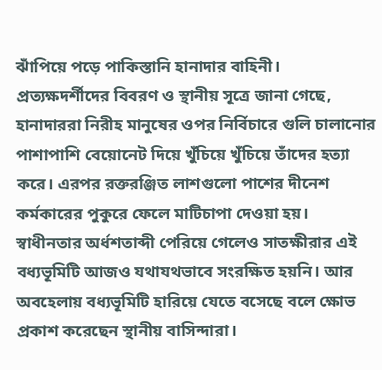ঝাঁপিয়ে পড়ে পাকিস্তানি হানাদার বাহিনী। প্রত্যক্ষদর্শীদের বিবরণ ও স্থানীয় সূত্রে জানা গেছে, হানাদাররা নিরীহ মানুষের ওপর নির্বিচারে গুলি চালানোর পাশাপাশি বেয়োনেট দিয়ে খুঁচিয়ে খুঁচিয়ে তাঁদের হত্যা করে। এরপর রক্তরঞ্জিত লাশগুলো পাশের দীনেশ কর্মকারের পুকুরে ফেলে মাটিচাপা দেওয়া হয়।
স্বাধীনতার অর্ধশতাব্দী পেরিয়ে গেলেও সাতক্ষীরার এই বধ্যভূমিটি আজও যথাযথভাবে সংরক্ষিত হয়নি। আর অবহেলায় বধ্যভূমিটি হারিয়ে যেতে বসেছে বলে ক্ষোভ প্রকাশ করেছেন স্থানীয় বাসিন্দারা।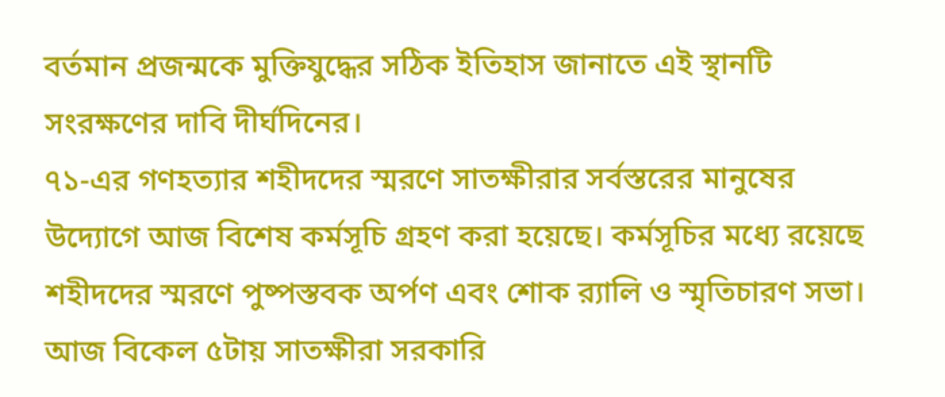বর্তমান প্রজন্মকে মুক্তিযুদ্ধের সঠিক ইতিহাস জানাতে এই স্থানটি সংরক্ষণের দাবি দীর্ঘদিনের।
৭১-এর গণহত্যার শহীদদের স্মরণে সাতক্ষীরার সর্বস্তরের মানুষের উদ্যোগে আজ বিশেষ কর্মসূচি গ্রহণ করা হয়েছে। কর্মসূচির মধ্যে রয়েছে শহীদদের স্মরণে পুষ্পস্তবক অর্পণ এবং শোক র‌্যালি ও স্মৃতিচারণ সভা।
আজ বিকেল ৫টায় সাতক্ষীরা সরকারি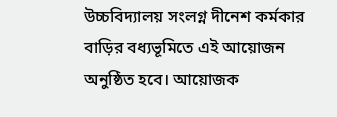উচ্চবিদ্যালয় সংলগ্ন দীনেশ কর্মকার বাড়ির বধ্যভূমিতে এই আয়োজন অনুষ্ঠিত হবে। আয়োজক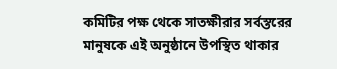কমিটির পক্ষ থেকে সাতক্ষীরার সর্বস্তরের মানুষকে এই অনুষ্ঠানে উপস্থিত থাকার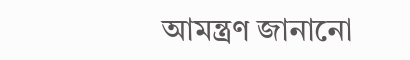আমন্ত্রণ জানানো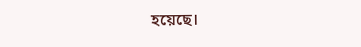হয়েছে।